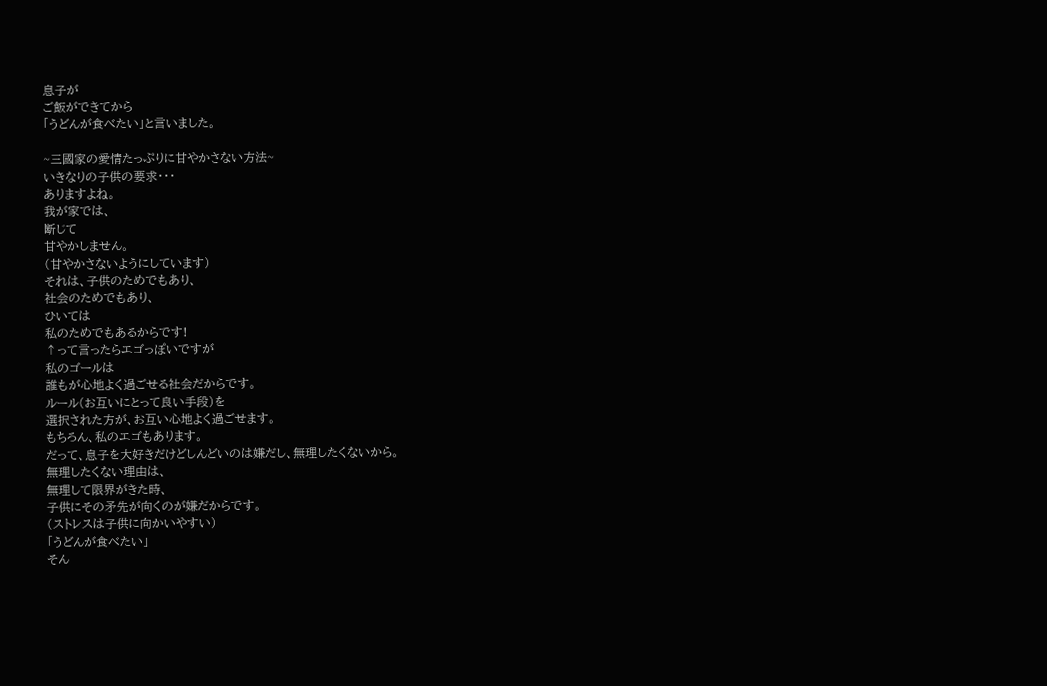息子が
ご飯ができてから
「うどんが食べたい」と言いました。

~三國家の愛情たっぷりに甘やかさない方法~
いきなりの子供の要求・・・
ありますよね。
我が家では、
断じて
甘やかしません。
(甘やかさないようにしています)
それは、子供のためでもあり、
社会のためでもあり、
ひいては
私のためでもあるからです!
↑って言ったらエゴっぽいですが
私のゴールは
誰もが心地よく過ごせる社会だからです。
ルール(お互いにとって良い手段)を
選択された方が、お互い心地よく過ごせます。
もちろん、私のエゴもあります。
だって、息子を大好きだけどしんどいのは嫌だし、無理したくないから。
無理したくない理由は、
無理して限界がきた時、
子供にその矛先が向くのが嫌だからです。
(ストレスは子供に向かいやすい)
「うどんが食べたい」
そん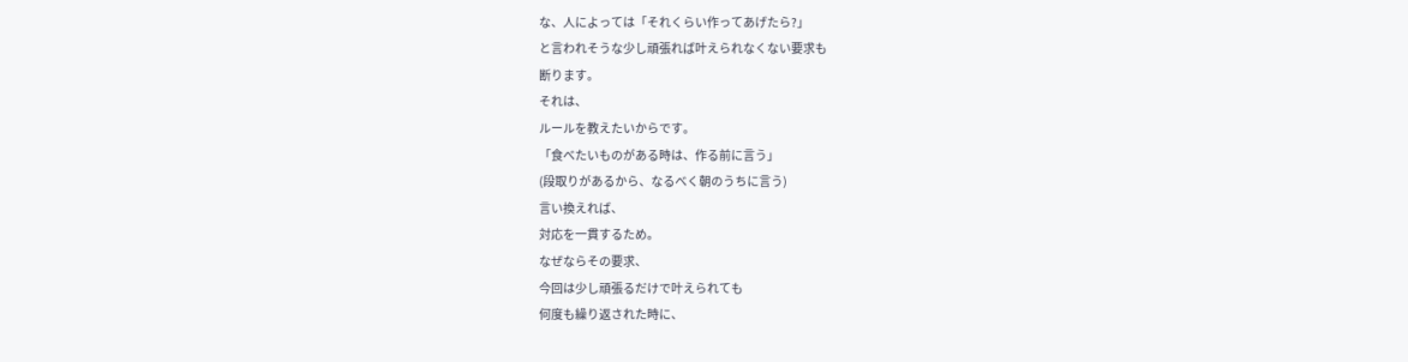な、人によっては「それくらい作ってあげたら?」
と言われそうな少し頑張れば叶えられなくない要求も
断ります。
それは、
ルールを教えたいからです。
「食べたいものがある時は、作る前に言う」
(段取りがあるから、なるべく朝のうちに言う)
言い換えれば、
対応を一貫するため。
なぜならその要求、
今回は少し頑張るだけで叶えられても
何度も繰り返された時に、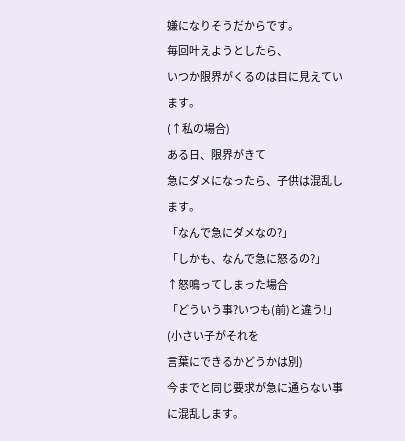嫌になりそうだからです。
毎回叶えようとしたら、
いつか限界がくるのは目に見えています。
(↑私の場合)
ある日、限界がきて
急にダメになったら、子供は混乱します。
「なんで急にダメなの?」
「しかも、なんで急に怒るの?」
↑怒鳴ってしまった場合
「どういう事?いつも(前)と違う!」
(小さい子がそれを
言葉にできるかどうかは別)
今までと同じ要求が急に通らない事に混乱します。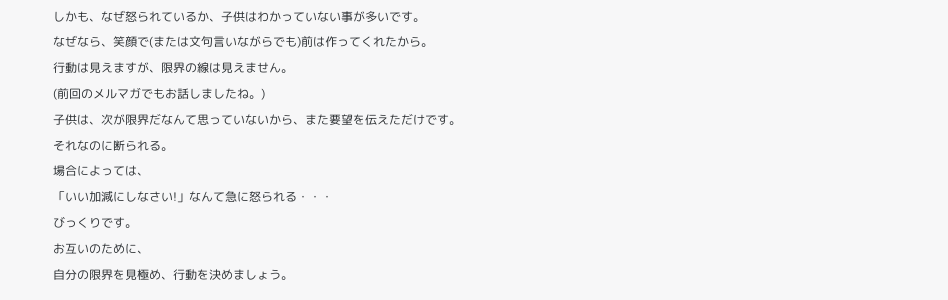しかも、なぜ怒られているか、子供はわかっていない事が多いです。
なぜなら、笑顔で(または文句言いながらでも)前は作ってくれたから。
行動は見えますが、限界の線は見えません。
(前回のメルマガでもお話しましたね。)
子供は、次が限界だなんて思っていないから、また要望を伝えただけです。
それなのに断られる。
場合によっては、
「いい加減にしなさい!」なんて急に怒られる・・・
びっくりです。
お互いのために、
自分の限界を見極め、行動を決めましょう。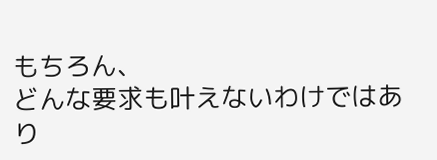もちろん、
どんな要求も叶えないわけではあり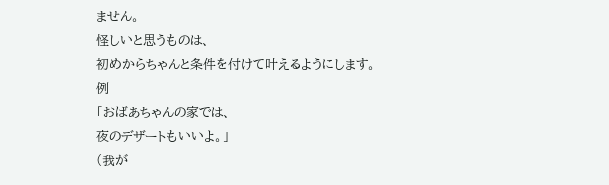ません。
怪しいと思うものは、
初めからちゃんと条件を付けて叶えるようにします。
例
「おばあちゃんの家では、
夜のデザートもいいよ。」
(我が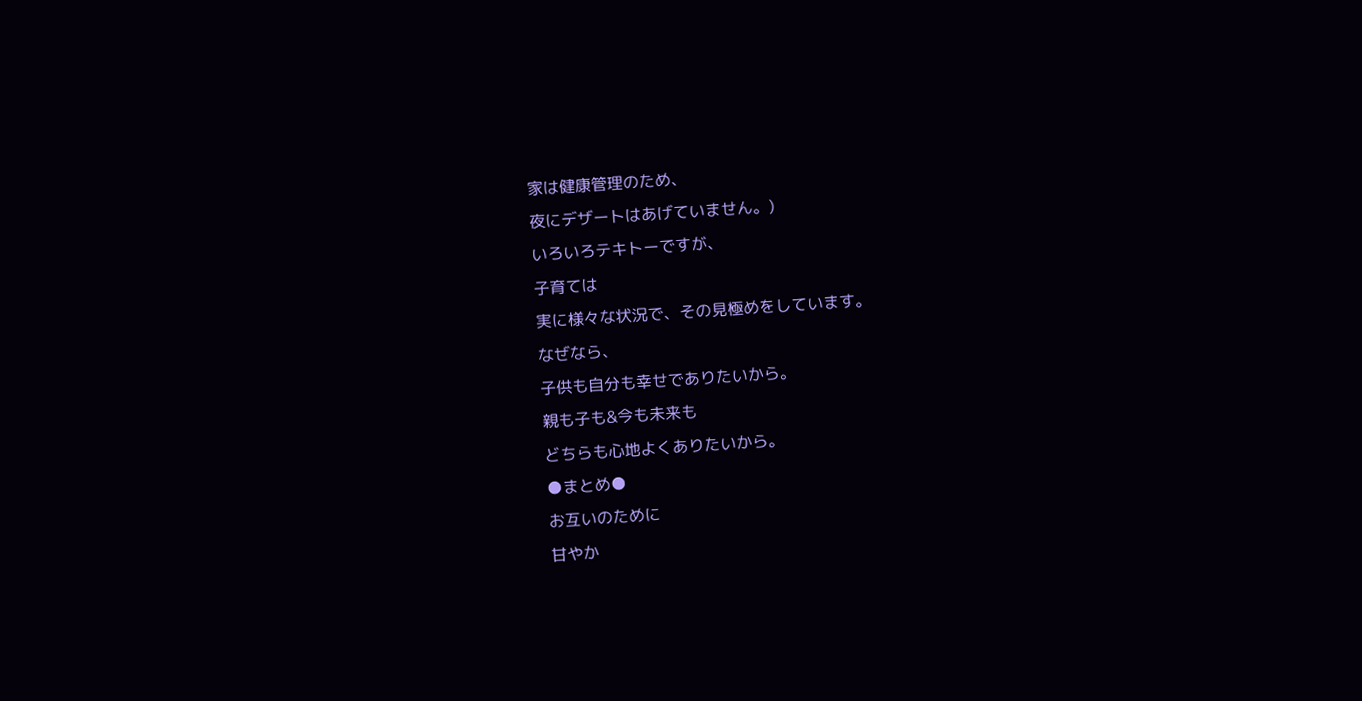家は健康管理のため、
夜にデザートはあげていません。)
いろいろテキトーですが、
子育ては
実に様々な状況で、その見極めをしています。
なぜなら、
子供も自分も幸せでありたいから。
親も子も&今も未来も
どちらも心地よくありたいから。
●まとめ●
お互いのために
甘やか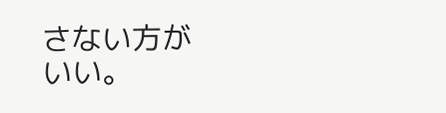さない方がいい。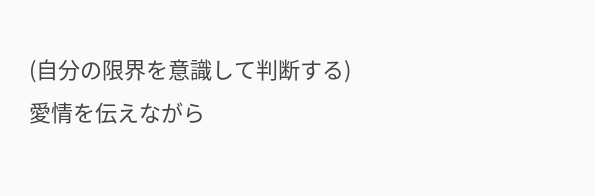(自分の限界を意識して判断する)
愛情を伝えながら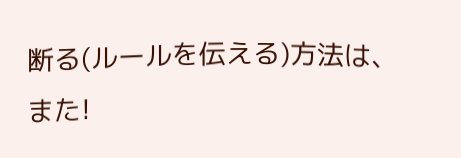断る(ルールを伝える)方法は、また!